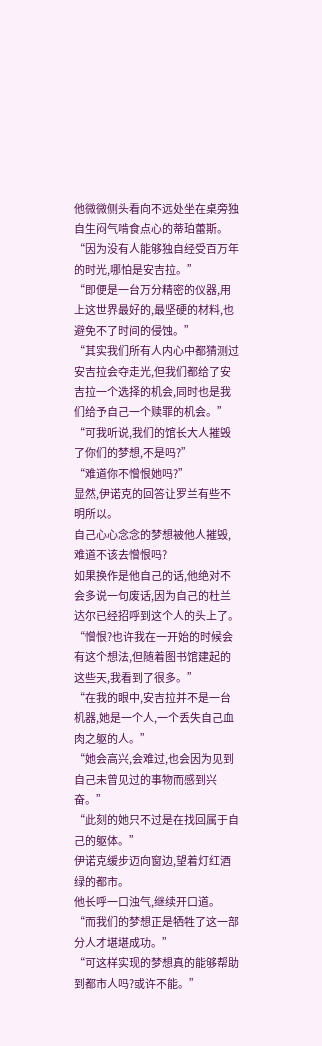他微微侧头看向不远处坐在桌旁独自生闷气啃食点心的蒂珀蕾斯。
“因为没有人能够独自经受百万年的时光,哪怕是安吉拉。”
“即便是一台万分精密的仪器,用上这世界最好的,最坚硬的材料,也避免不了时间的侵蚀。”
“其实我们所有人内心中都猜测过安吉拉会夺走光,但我们都给了安吉拉一个选择的机会,同时也是我们给予自己一个赎罪的机会。”
“可我听说,我们的馆长大人摧毁了你们的梦想,不是吗?”
“难道你不憎恨她吗?”
显然,伊诺克的回答让罗兰有些不明所以。
自己心心念念的梦想被他人摧毁,难道不该去憎恨吗?
如果换作是他自己的话,他绝对不会多说一句废话,因为自己的杜兰达尔已经招呼到这个人的头上了。
“憎恨?也许我在一开始的时候会有这个想法,但随着图书馆建起的这些天,我看到了很多。”
“在我的眼中,安吉拉并不是一台机器,她是一个人,一个丢失自己血肉之躯的人。”
“她会高兴,会难过,也会因为见到自己未曾见过的事物而感到兴奋。”
“此刻的她只不过是在找回属于自己的躯体。”
伊诺克缓步迈向窗边,望着灯红酒绿的都市。
他长呼一口浊气,继续开口道。
“而我们的梦想正是牺牲了这一部分人才堪堪成功。”
“可这样实现的梦想真的能够帮助到都市人吗?或许不能。”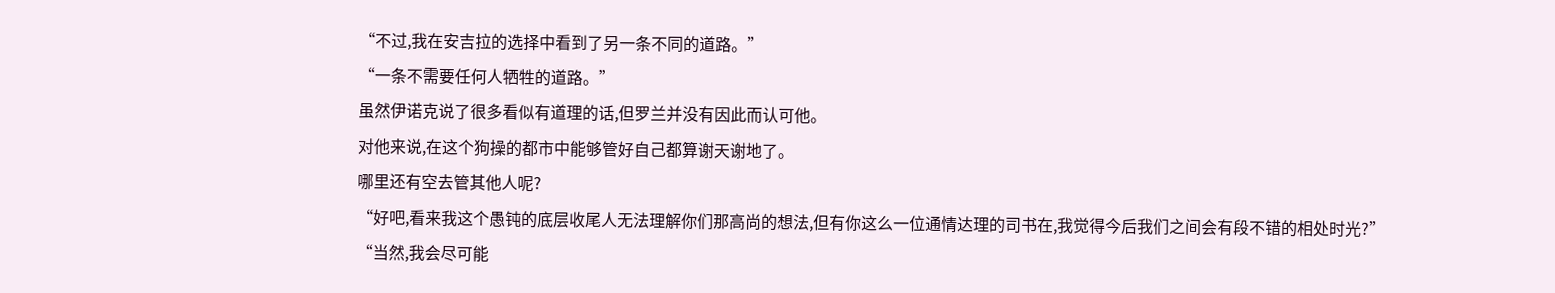“不过,我在安吉拉的选择中看到了另一条不同的道路。”
“一条不需要任何人牺牲的道路。”
虽然伊诺克说了很多看似有道理的话,但罗兰并没有因此而认可他。
对他来说,在这个狗操的都市中能够管好自己都算谢天谢地了。
哪里还有空去管其他人呢?
“好吧,看来我这个愚钝的底层收尾人无法理解你们那高尚的想法,但有你这么一位通情达理的司书在,我觉得今后我们之间会有段不错的相处时光?”
“当然,我会尽可能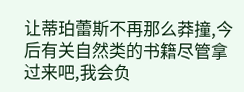让蒂珀蕾斯不再那么莽撞,今后有关自然类的书籍尽管拿过来吧,我会负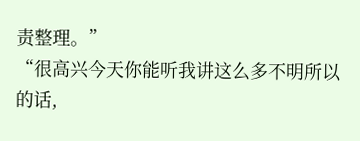责整理。”
“很高兴今天你能听我讲这么多不明所以的话,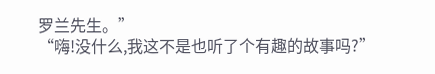罗兰先生。”
“嗨!没什么,我这不是也听了个有趣的故事吗?”